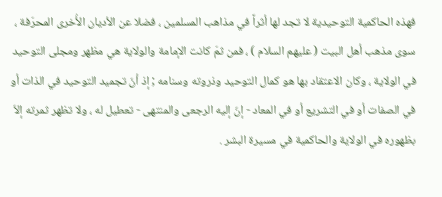فهذه الحاكمية التوحيدية لا تجد لها أثراً في مذاهب المسلمين ، فضلا عن الأديان الأُخرى المحرّفة ، سوى مذهب أهل البيت ( عليهم السلام ) ، فمن ثمّ كانت الإمامة والولاية هي مظهر ومجلى التوحيد في الولاية ، وكان الاعتقاد بها هو كمال التوحيد وذروته وسنامه ; إذ أنّ تجميد التوحيد في الذات أو في الصفات أو في التشريع أو في المعاد - إنّ إليه الرجعى والمنتهى - تعطيل له ، ولا تظهر ثمرته إلاّ بظهوره في الولاية والحاكمية في مسيرة البشر .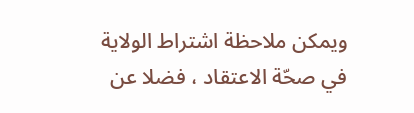ويمكن ملاحظة اشتراط الولاية في صحّة الاعتقاد ، فضلا عن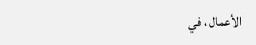الأعمال ، في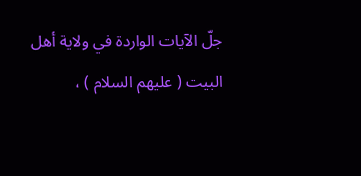جلّ الآيات الواردة في ولاية أهل البيت ( عليهم السلام ) ،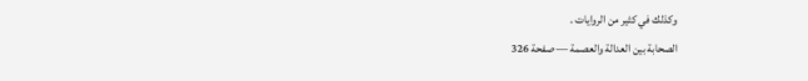وكذلك في كثير من الروايات .
الصحابة بين العدالة والعصمة — صفحة 326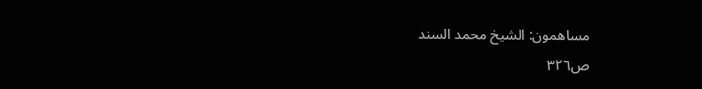مساهمون: الشيخ محمد السند
ص٣٢٦